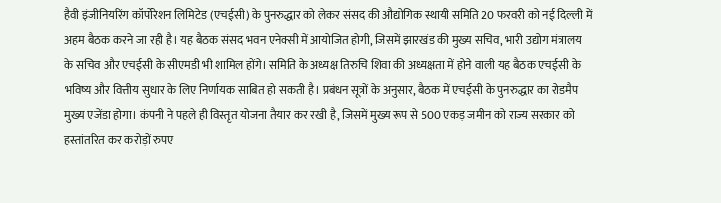हैवी इंजीनियरिंग कॉर्पोरेशन लिमिटेड (एचईसी) के पुनरुद्धार को लेकर संसद की औद्योगिक स्थायी समिति 20 फरवरी को नई दिल्ली में अहम बैठक करने जा रही है। यह बैठक संसद भवन एनेक्सी में आयोजित होगी, जिसमें झारखंड की मुख्य सचिव, भारी उद्योग मंत्रालय के सचिव और एचईसी के सीएमडी भी शामिल होंगे। समिति के अध्यक्ष तिरुचि शिवा की अध्यक्षता में होने वाली यह बैठक एचईसी के भविष्य और वित्तीय सुधार के लिए निर्णायक साबित हो सकती है। प्रबंधन सूत्रों के अनुसार, बैठक में एचईसी के पुनरुद्धार का रोडमैप मुख्य एजेंडा होगा। कंपनी ने पहले ही विस्तृत योजना तैयार कर रखी है, जिसमें मुख्य रूप से 500 एकड़ जमीन को राज्य सरकार को हस्तांतरित कर करोड़ों रुपए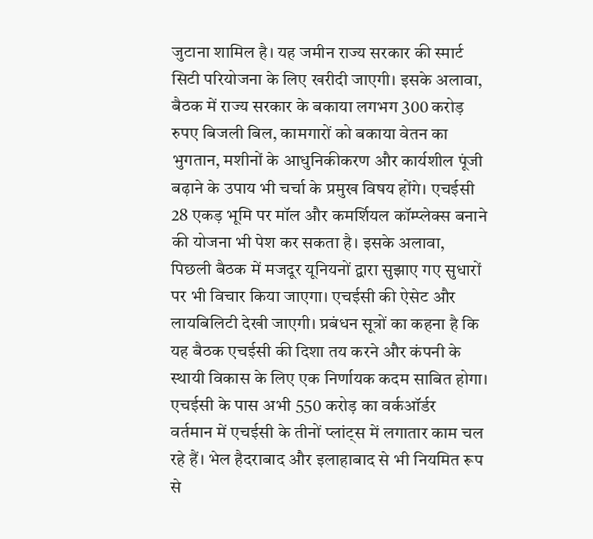जुटाना शामिल है। यह जमीन राज्य सरकार की स्मार्ट सिटी परियोजना के लिए खरीदी जाएगी। इसके अलावा, बैठक में राज्य सरकार के बकाया लगभग 300 करोड़ रुपए बिजली बिल, कामगारों को बकाया वेतन का भुगतान, मशीनों के आधुनिकीकरण और कार्यशील पूंजी बढ़ाने के उपाय भी चर्चा के प्रमुख विषय होंगे। एचईसी 28 एकड़ भूमि पर मॉल और कमर्शियल कॉम्प्लेक्स बनाने की योजना भी पेश कर सकता है। इसके अलावा, पिछली बैठक में मजदूर यूनियनों द्वारा सुझाए गए सुधारों पर भी विचार किया जाएगा। एचईसी की ऐसेट और लायबिलिटी देखी जाएगी। प्रबंधन सूत्रों का कहना है कि यह बैठक एचईसी की दिशा तय करने और कंपनी के स्थायी विकास के लिए एक निर्णायक कदम साबित होगा। एचईसी के पास अभी 550 करोड़ का वर्कऑर्डर
वर्तमान में एचईसी के तीनों प्लांट्स में लगातार काम चल रहे हैं। भेल हैदराबाद और इलाहाबाद से भी नियमित रूप से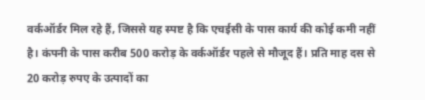वर्कऑर्डर मिल रहे हैं, जिससे यह स्पष्ट है कि एचईसी के पास कार्य की कोई कमी नहीं है। कंपनी के पास करीब 500 करोड़ के वर्कऑर्डर पहले से मौजूद हैं। प्रति माह दस से 20 करोड़ रुपए के उत्पादों का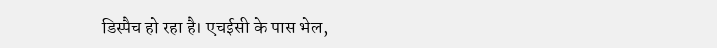डिस्पैच हो रहा है। एचईसी के पास भेल,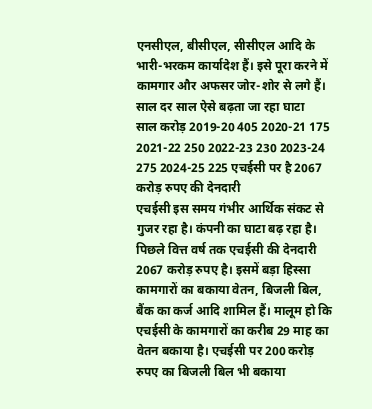एनसीएल, बीसीएल, सीसीएल आदि के भारी-भरकम कार्यादेश हैं। इसे पूरा करने में कामगार और अफसर जोर-शोर से लगे हैं।
साल दर साल ऐसे बढ़ता जा रहा घाटा
साल करोड़ 2019-20 405 2020-21 175 2021-22 250 2022-23 230 2023-24 275 2024-25 225 एचईसी पर है 2067 करोड़ रुपए की देनदारी
एचईसी इस समय गंभीर आर्थिक संकट से गुजर रहा है। कंपनी का घाटा बढ़ रहा है। पिछले वित्त वर्ष तक एचईसी की देनदारी 2067 करोड़ रुपए है। इसमें बड़ा हिस्सा कामगारों का बकाया वेतन, बिजली बिल, बैंक का कर्ज आदि शामिल हैं। मालूम हो कि एचईसी के कामगारों का करीब 29 माह का वेतन बकाया है। एचईसी पर 200 करोड़ रुपए का बिजली बिल भी बकाया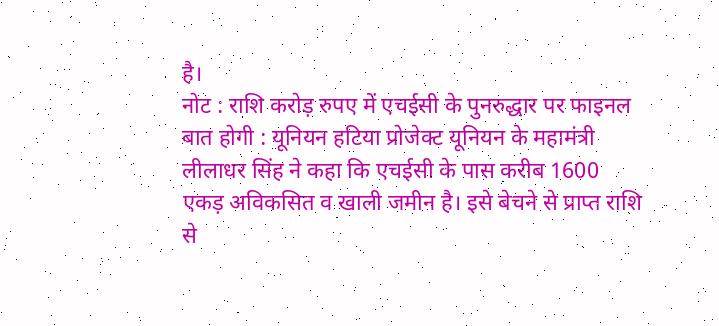है।
नोट : राशि करोड़ रुपए में एचईसी के पुनरुद्धार पर फाइनल बात होगी : यूनियन हटिया प्रोजेक्ट यूनियन के महामंत्री लीलाधर सिंह ने कहा कि एचईसी के पास करीब 1600 एकड़ अविकसित व खाली जमीन है। इसे बेचने से प्राप्त राशि से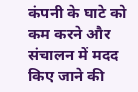कंपनी के घाटे को कम करने और संचालन में मदद किए जाने की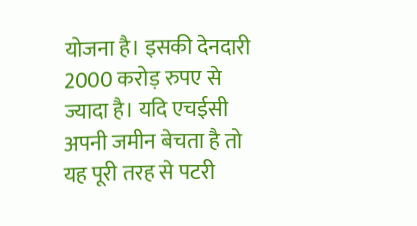योजना है। इसकी देनदारी 2000 करोड़ रुपए से ज्यादा है। यदि एचईसी अपनी जमीन बेचता है तो यह पूरी तरह से पटरी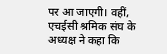पर आ जाएगी। वहीं, एचईसी श्रमिक संघ के अध्यक्ष ने कहा कि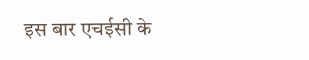इस बार एचईसी के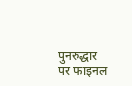पुनरुद्धार पर फाइनल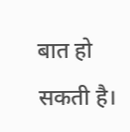बात हो सकती है।